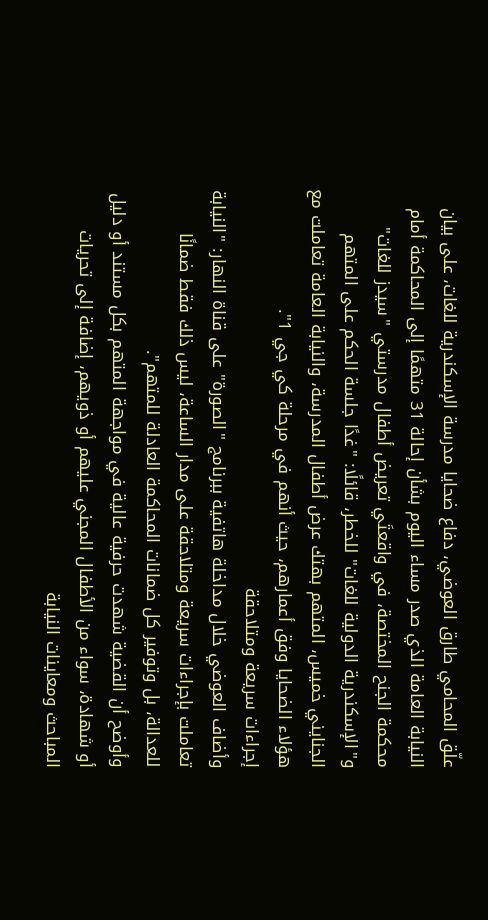علّق المحامي طارق العوضي، دفاع ضحايا مدرسة الإسكندرية للغات، على بيان النيابة العامة الذي صدر مساء اليوم بشأن إحالة 31 متهمًا إلى المحاكمة أمام محكمة الجنح المختصة، في واقعتَي تعريض أطفال مدرستي "سيدز للغات" و"الإسكندرية الدولية للغات" للخطر، قائلًا: "غدًا جلسة الحكم على المتهم الجنايني خميس، المتهم بهتك عرض أطفال المدرسة، والنيابة العامة تعاملت مع هؤلاء الضحايا وفق أعمارهم، حيث أنهم في مرحلة كي جي 1".
إجراءات سريعة ومتلاحقة
وأضاف العوضي خلال مداخلة هاتفية ببرنامج "الصورة" على قناة النهار: "النيابة تعاملت بإجراءات سريعة ومتلاحقة على مدار الساعة، ليس ذلك فقط ضمانًا للعدالة، بل وتوفير كل ضمانات المحاكمة العادلة للمتهم".
وأوضح أن القضية شهدت حرفية عالية في مواجهة المتهم بكل مستند أو دليل أو شهادة، سواء من الأطفال المجني عليهم أو ذويهم، إضافة إلى تحريات المباحث ومعاينات النيابة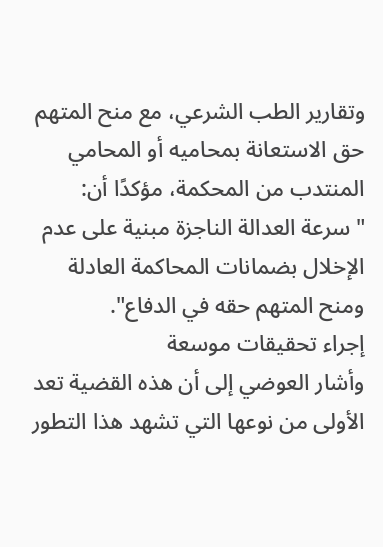وتقارير الطب الشرعي، مع منح المتهم حق الاستعانة بمحاميه أو المحامي المنتدب من المحكمة، مؤكدًا أن: "سرعة العدالة الناجزة مبنية على عدم الإخلال بضمانات المحاكمة العادلة ومنح المتهم حقه في الدفاع".
إجراء تحقيقات موسعة
وأشار العوضي إلى أن هذه القضية تعد الأولى من نوعها التي تشهد هذا التطور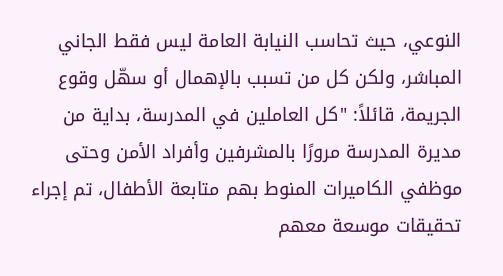النوعي، حيث تحاسب النيابة العامة ليس فقط الجاني المباشر، ولكن كل من تسبب بالإهمال أو سهّل وقوع الجريمة، قائلاً: "كل العاملين في المدرسة، بداية من مديرة المدرسة مرورًا بالمشرفين وأفراد الأمن وحتى موظفي الكاميرات المنوط بهم متابعة الأطفال، تم إجراء تحقيقات موسعة معهم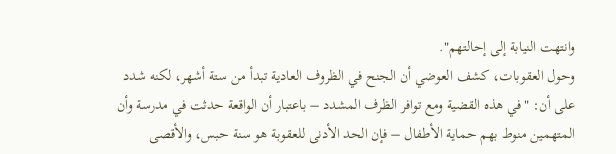وانتهت النيابة إلى إحالتهم".
وحول العقوبات، كشف العوضي أن الجنح في الظروف العادية تبدأ من ستة أشهر، لكنه شدد على أن: "في هذه القضية ومع توافر الظرف المشدد – باعتبار أن الواقعة حدثت في مدرسة وأن المتهمين منوط بهم حماية الأطفال – فإن الحد الأدنى للعقوبة هو سنة حبس، والأقصى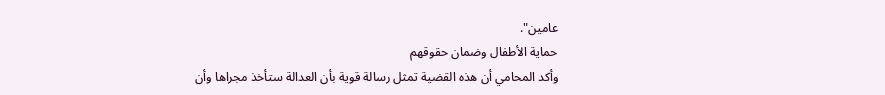عامين".
حماية الأطفال وضمان حقوقهم
وأكد المحامي أن هذه القضية تمثل رسالة قوية بأن العدالة ستأخذ مجراها وأن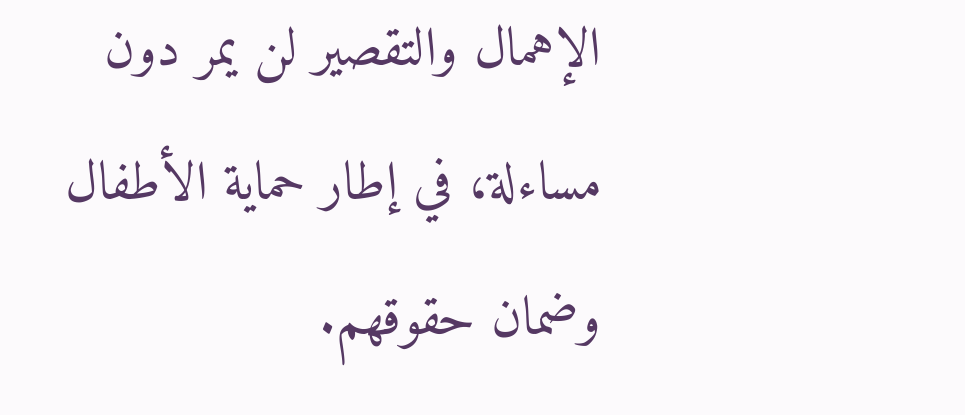الإهمال والتقصير لن يمر دون مساءلة، في إطار حماية الأطفال وضمان حقوقهم.